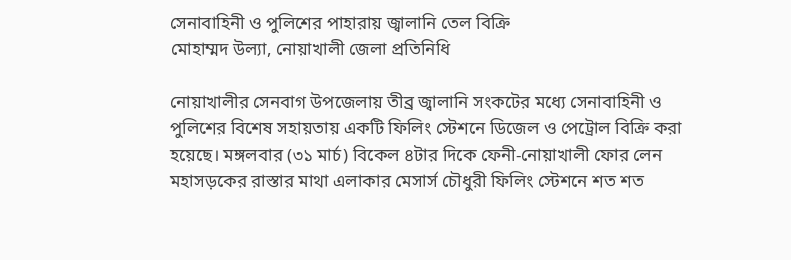সেনাবাহিনী ও পুলিশের পাহারায় জ্বালানি তেল বিক্রি
মোহাম্মদ উল্যা, নোয়াখালী জেলা প্রতিনিধি

নোয়াখালীর সেনবাগ উপজেলায় তীব্র জ্বালানি সংকটের মধ্যে সেনাবাহিনী ও পুলিশের বিশেষ সহায়তায় একটি ফিলিং স্টেশনে ডিজেল ও পেট্রোল বিক্রি করা হয়েছে। মঙ্গলবার (৩১ মার্চ) বিকেল ৪টার দিকে ফেনী-নোয়াখালী ফোর লেন মহাসড়কের রাস্তার মাথা এলাকার মেসার্স চৌধুরী ফিলিং স্টেশনে শত শত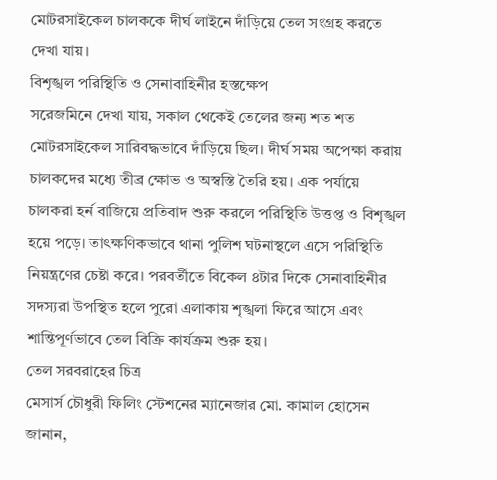মোটরসাইকেল চালককে দীর্ঘ লাইনে দাঁড়িয়ে তেল সংগ্রহ করতে দেখা যায়।
বিশৃঙ্খল পরিস্থিতি ও সেনাবাহিনীর হস্তক্ষেপ
সরেজমিনে দেখা যায়, সকাল থেকেই তেলের জন্য শত শত মোটরসাইকেল সারিবদ্ধভাবে দাঁড়িয়ে ছিল। দীর্ঘ সময় অপেক্ষা করায় চালকদের মধ্যে তীব্র ক্ষোভ ও অস্বস্তি তৈরি হয়। এক পর্যায়ে চালকরা হর্ন বাজিয়ে প্রতিবাদ শুরু করলে পরিস্থিতি উত্তপ্ত ও বিশৃঙ্খল হয়ে পড়ে। তাৎক্ষণিকভাবে থানা পুলিশ ঘটনাস্থলে এসে পরিস্থিতি নিয়ন্ত্রণের চেষ্টা করে। পরবর্তীতে বিকেল ৪টার দিকে সেনাবাহিনীর সদস্যরা উপস্থিত হলে পুরো এলাকায় শৃঙ্খলা ফিরে আসে এবং শান্তিপূর্ণভাবে তেল বিক্রি কার্যক্রম শুরু হয়।
তেল সরবরাহের চিত্র
মেসার্স চৌধুরী ফিলিং স্টেশনের ম্যানেজার মো. কামাল হোসেন জানান,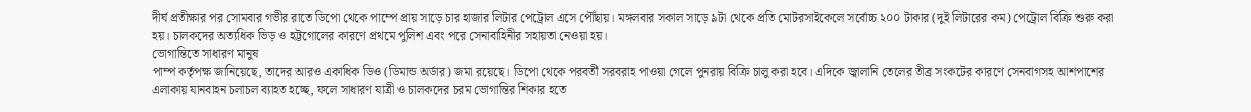দীর্ঘ প্রতীক্ষার পর সোমবার গভীর রাতে ডিপো থেকে পাম্পে প্রায় সাড়ে চার হাজার লিটার পেট্রোল এসে পৌঁছায়। মঙ্গলবার সকাল সাড়ে ৯টা থেকে প্রতি মোটরসাইকেলে সর্বোচ্চ ২০০ টাকার (দুই লিটারের কম) পেট্রোল বিক্রি শুরু করা হয়। চালকদের অত্যধিক ভিড় ও হট্টগোলের কারণে প্রথমে পুলিশ এবং পরে সেনাবাহিনীর সহায়তা নেওয়া হয়।
ভোগান্তিতে সাধারণ মানুষ
পাম্প কর্তৃপক্ষ জানিয়েছে, তাদের আরও একাধিক ডিও (ডিমান্ড অর্ডার) জমা রয়েছে। ডিপো থেকে পরবর্তী সরবরাহ পাওয়া গেলে পুনরায় বিক্রি চালু করা হবে। এদিকে জ্বালানি তেলের তীব্র সংকটের কারণে সেনবাগসহ আশপাশের এলাকায় যানবাহন চলাচল ব্যাহত হচ্ছে, ফলে সাধারণ যাত্রী ও চালকদের চরম ভোগান্তির শিকার হতে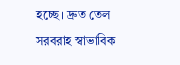হচ্ছে। দ্রুত তেল সরবরাহ স্বাভাবিক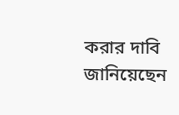করার দাবি জানিয়েছেন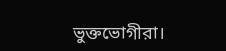ভুক্তভোগীরা।